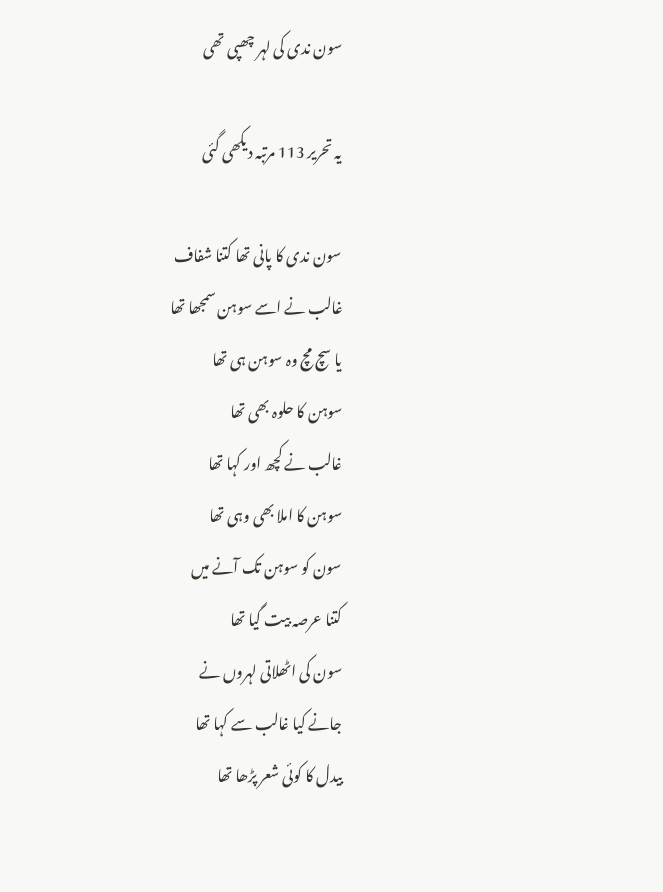سون ندی کی لہر چھپی تھی

یہ تحریر 113 مرتبہ دیکھی گئی

سون ندی کا پانی تھا کتنا شفاف
غالب نے اسے سوہن سمجھا تھا
یا سچ مچ وہ سوہن ہی تھا
سوہن کا حلوہ بھی تھا
غالب نے کچھ اور کہا تھا
سوہن کا املا بھی وہی تھا
سون کو سوہن تک آنے میں
کتنا عرصہ بیت گیا تھا
سون کی اٹھلاتی لہروں نے
جانے کیا غالب سے کہا تھا
بیدل کا کوئی شعر پڑھا تھا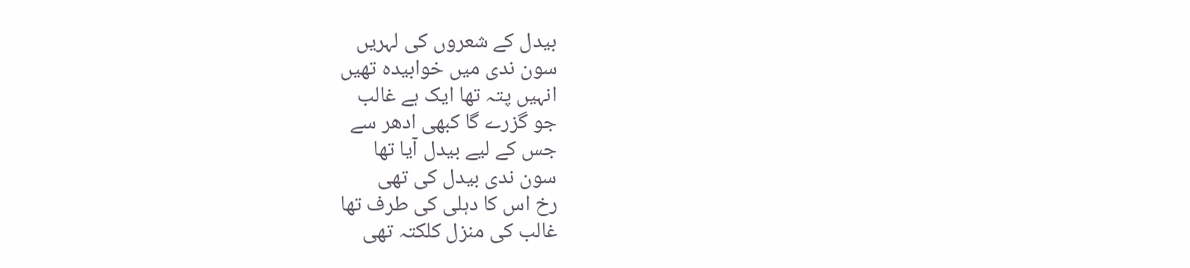بیدل کے شعروں کی لہریں
سون ندی میں خوابیدہ تھیں
انہیں پتہ تھا ایک ہے غالب
جو گزرے گا کبھی ادھر سے
جس کے لیے بیدل آیا تھا
سون ندی بیدل کی تھی
رخ اس کا دہلی کی طرف تھا
غالب کی منزل کلکتہ تھی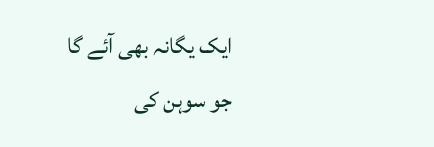ایک یگانہ بھی آئے گا
جو سوہن کی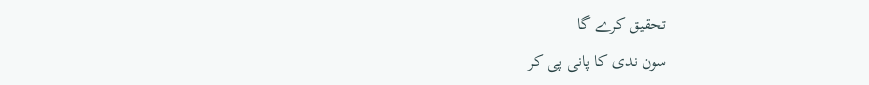تحقیق کرے گا
سون ندی کا پانی پی کر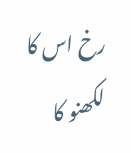رخ اس کا لکھنو کا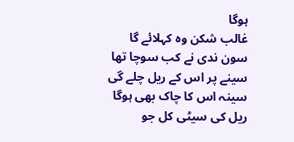ہوگا
غالب شکن وہ کہلائے گا
سون ندی نے کب سوچا تھا
سینے پر اس کے ریل چلے گی
سینہ اس کا چاک بھی ہوگا
ریل کی سیٹی کل جو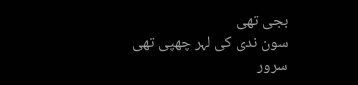بجی تھی
سون ندی کی لہر چھپی تھی
سرور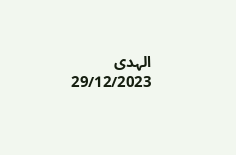الہدی
29/12/2023